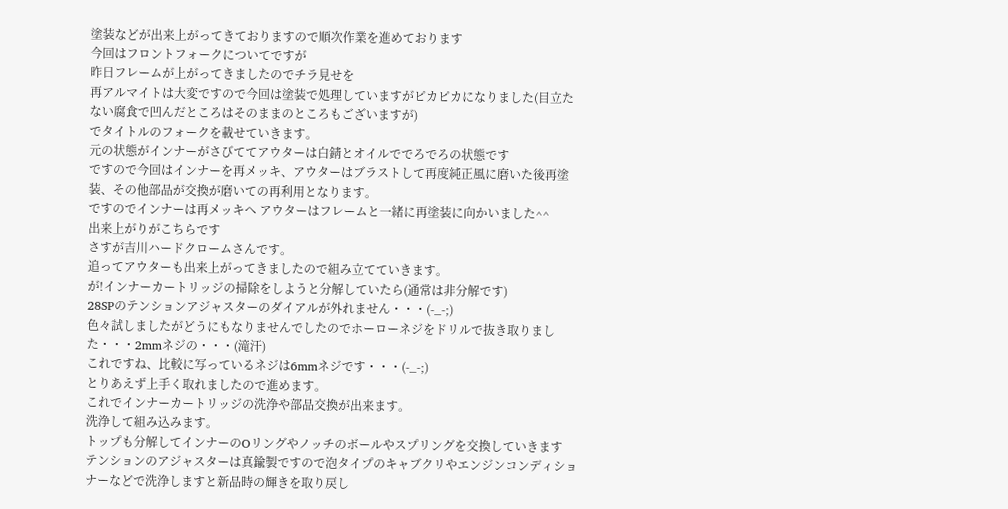塗装などが出来上がってきておりますので順次作業を進めております
今回はフロントフォークについてですが
昨日フレームが上がってきましたのでチラ見せを
再アルマイトは大変ですので今回は塗装で処理していますがピカピカになりました(目立たない腐食で凹んだところはそのままのところもございますが)
でタイトルのフォークを載せていきます。
元の状態がインナーがさびててアウターは白錆とオイルででろでろの状態です
ですので今回はインナーを再メッキ、アウターはブラストして再度純正風に磨いた後再塗装、その他部品が交換が磨いての再利用となります。
ですのでインナーは再メッキへ アウターはフレームと一緒に再塗装に向かいました^^
出来上がりがこちらです
さすが吉川ハードクロームさんです。
追ってアウターも出来上がってきましたので組み立てていきます。
が!インナーカートリッジの掃除をしようと分解していたら(通常は非分解です)
28SPのテンションアジャスターのダイアルが外れません・・・(-_-;)
色々試しましたがどうにもなりませんでしたのでホーローネジをドリルで抜き取りました・・・2mmネジの・・・(滝汗)
これですね、比較に写っているネジは6mmネジです・・・(-_-;)
とりあえず上手く取れましたので進めます。
これでインナーカートリッジの洗浄や部品交換が出来ます。
洗浄して組み込みます。
トップも分解してインナーのOリングやノッチのボールやスプリングを交換していきます
テンションのアジャスターは真鍮製ですので泡タイプのキャブクリやエンジンコンディショナーなどで洗浄しますと新品時の輝きを取り戻し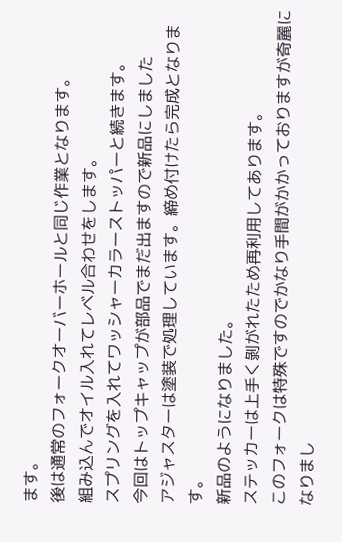ます。
後は通常のフォークオーバーホールと同じ作業となります。
組み込んでオイル入れてレベル合わせをします。
スプリングを入れてワッシャーカラーストッパーと続きます。
今回はトップキャップが部品でまだ出ますので新品にしました
アジャスターは塗装で処理しています。締め付けたら完成となります。
新品のようになりました。
ステッカーは上手く剝がれたため再利用してあります。
このフォークは特殊ですのでかなり手間がかかっておりますが奇麗になりまし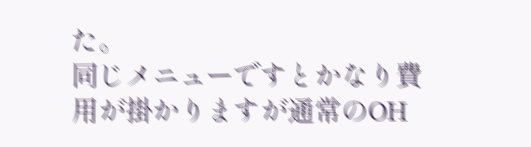た。
同じメニューですとかなり費用が掛かりますが通常のOH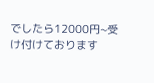でしたら12000円~受け付けております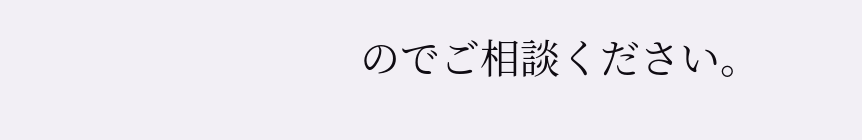のでご相談ください。